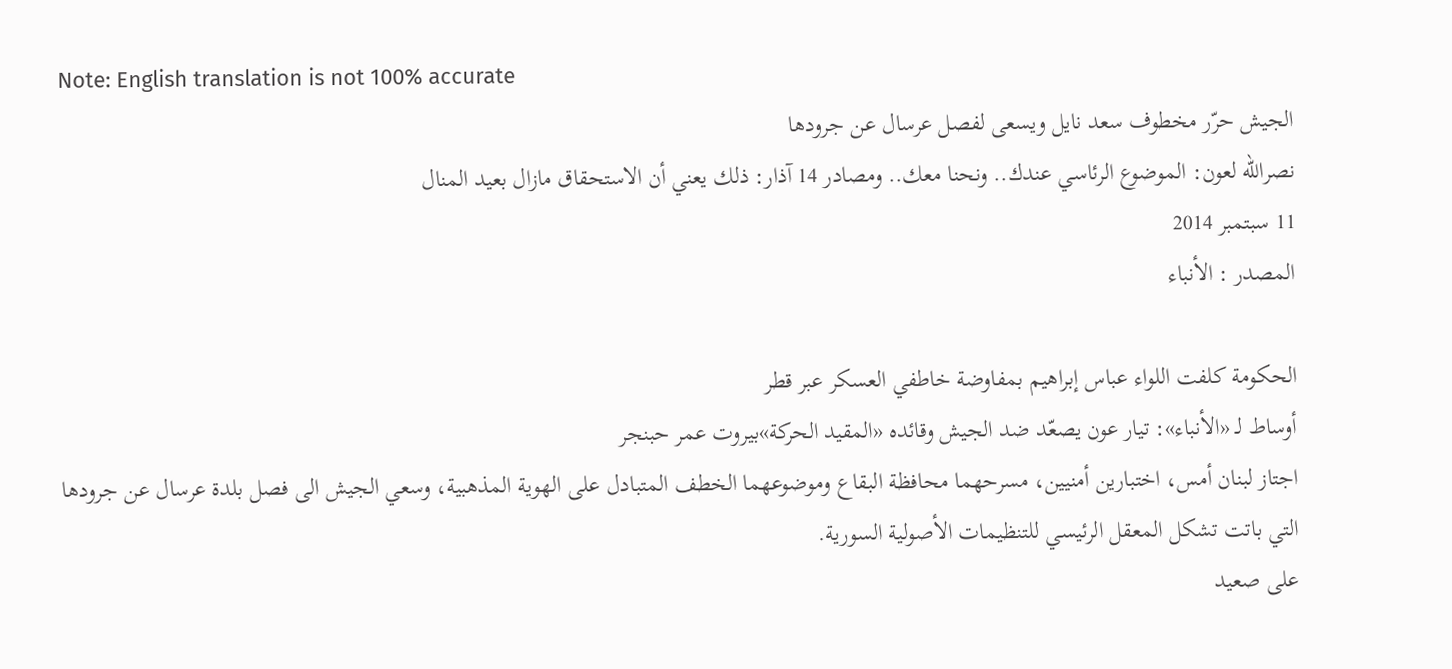Note: English translation is not 100% accurate
الجيش حرّر مخطوف سعد نايل ويسعى لفصل عرسال عن جرودها
نصرالله لعون: الموضوع الرئاسي عندك.. ونحنا معك.. ومصادر 14 آذار: ذلك يعني أن الاستحقاق مازال بعيد المنال
11 سبتمبر 2014
المصدر : الأنباء

الحكومة كلفت اللواء عباس إبراهيم بمفاوضة خاطفي العسكر عبر قطر
أوساط لـ «الأنباء»: تيار عون يصعّد ضد الجيش وقائده «المقيد الحركة»بيروت عمر حبنجر
اجتاز لبنان أمس، اختبارين أمنيين، مسرحهما محافظة البقاع وموضوعهما الخطف المتبادل على الهوية المذهبية، وسعي الجيش الى فصل بلدة عرسال عن جرودها التي باتت تشكل المعقل الرئيسي للتنظيمات الأصولية السورية.
على صعيد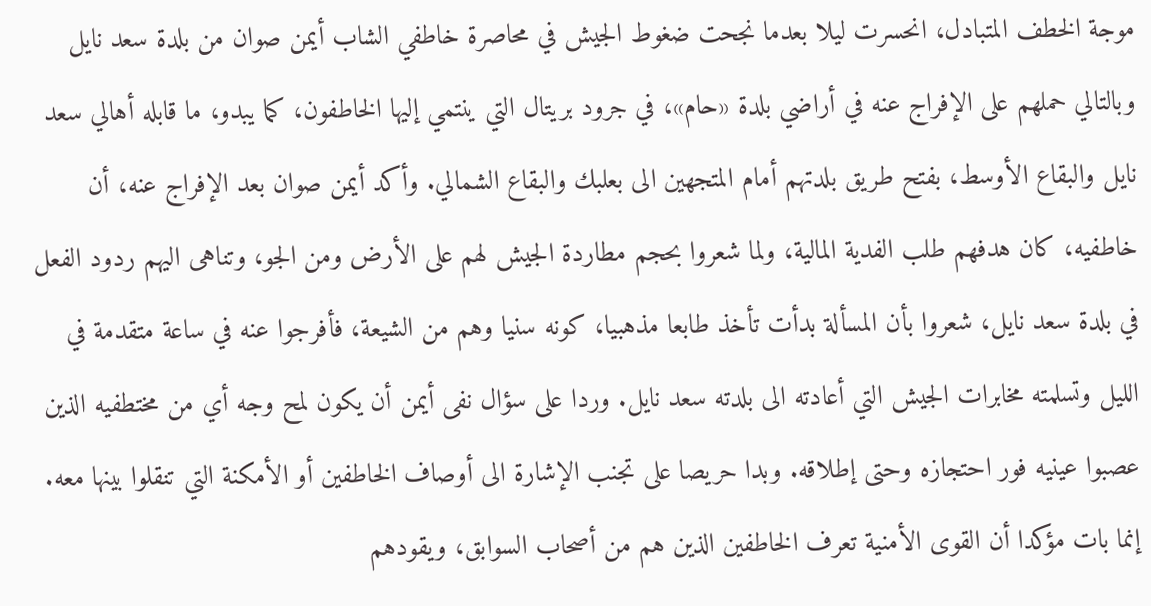موجة الخطف المتبادل، انحسرت ليلا بعدما نجحت ضغوط الجيش في محاصرة خاطفي الشاب أيمن صوان من بلدة سعد نايل وبالتالي حملهم على الإفراج عنه في أراضي بلدة «حام»، في جرود بريتال التي ينتمي إليها الخاطفون، كما يبدو، ما قابله أهالي سعد نايل والبقاع الأوسط، بفتح طريق بلدتهم أمام المتجهين الى بعلبك والبقاع الشمالي. وأكد أيمن صوان بعد الإفراج عنه، أن خاطفيه، كان هدفهم طلب الفدية المالية، ولما شعروا بحجم مطاردة الجيش لهم على الأرض ومن الجو، وتناهى اليهم ردود الفعل في بلدة سعد نايل، شعروا بأن المسألة بدأت تأخذ طابعا مذهبيا، كونه سنيا وهم من الشيعة، فأفرجوا عنه في ساعة متقدمة في الليل وتسلمته مخابرات الجيش التي أعادته الى بلدته سعد نايل. وردا على سؤال نفى أيمن أن يكون لمح وجه أي من مختطفيه الذين عصبوا عينيه فور احتجازه وحتى إطلاقه. وبدا حريصا على تجنب الإشارة الى أوصاف الخاطفين أو الأمكنة التي تنقلوا بينها معه. إنما بات مؤكدا أن القوى الأمنية تعرف الخاطفين الذين هم من أصحاب السوابق، ويقودهم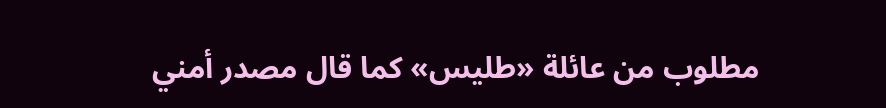مطلوب من عائلة «طليس» كما قال مصدر أمني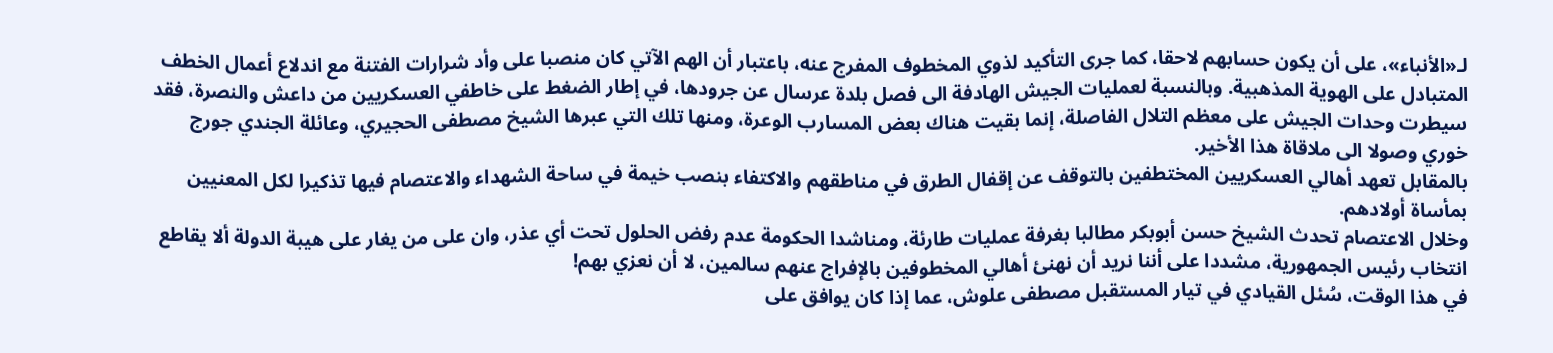لـ«الأنباء»، على أن يكون حسابهم لاحقا، كما جرى التأكيد لذوي المخطوف المفرج عنه، باعتبار أن الهم الآتي كان منصبا على وأد شرارات الفتنة مع اندلاع أعمال الخطف المتبادل على الهوية المذهبية. وبالنسبة لعمليات الجيش الهادفة الى فصل بلدة عرسال عن جرودها، في إطار الضغط على خاطفي العسكريين من داعش والنصرة، فقد سيطرت وحدات الجيش على معظم التلال الفاصلة، إنما بقيت هناك بعض المسارب الوعرة، ومنها تلك التي عبرها الشيخ مصطفى الحجيري، وعائلة الجندي جورج خوري وصولا الى ملاقاة هذا الأخير.
بالمقابل تعهد أهالي العسكريين المختطفين بالتوقف عن إقفال الطرق في مناطقهم والاكتفاء بنصب خيمة في ساحة الشهداء والاعتصام فيها تذكيرا لكل المعنيين بمأساة أولادهم.
وخلال الاعتصام تحدث الشيخ حسن أبوبكر مطالبا بغرفة عمليات طارئة، ومناشدا الحكومة عدم رفض الحلول تحت أي عذر، وان على من يغار على هيبة الدولة ألا يقاطع انتخاب رئيس الجمهورية، مشددا على أننا نريد أن نهنئ أهالي المخطوفين بالإفراج عنهم سالمين، لا أن نعزي بهم!
في هذا الوقت، سُئل القيادي في تيار المستقبل مصطفى علوش، عما إذا كان يوافق على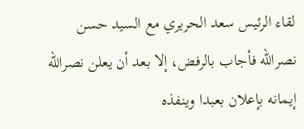لقاء الرئيس سعد الحريري مع السيد حسن نصرالله فأجاب بالرفض، إلا بعد أن يعلن نصرالله إيمانه بإعلان بعبدا وينفذه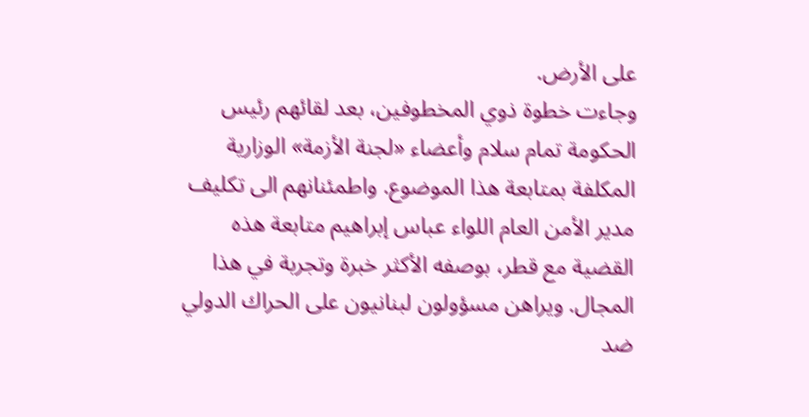على الأرض.
وجاءت خطوة ذوي المخطوفين، بعد لقائهم رئيس الحكومة تمام سلام وأعضاء «لجنة الأزمة» الوزارية المكلفة بمتابعة هذا الموضوع. واطمئنانهم الى تكليف مدير الأمن العام اللواء عباس إبراهيم متابعة هذه القضية مع قطر، بوصفه الأكثر خبرة وتجربة في هذا المجال. ويراهن مسؤولون لبنانيون على الحراك الدولي ضد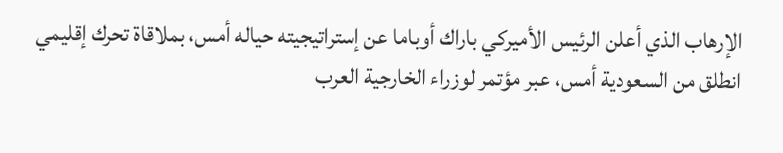الإرهاب الذي أعلن الرئيس الأميركي باراك أوباما عن إستراتيجيته حياله أمس، بملاقاة تحرك إقليمي انطلق من السعودية أمس، عبر مؤتمر لوزراء الخارجية العرب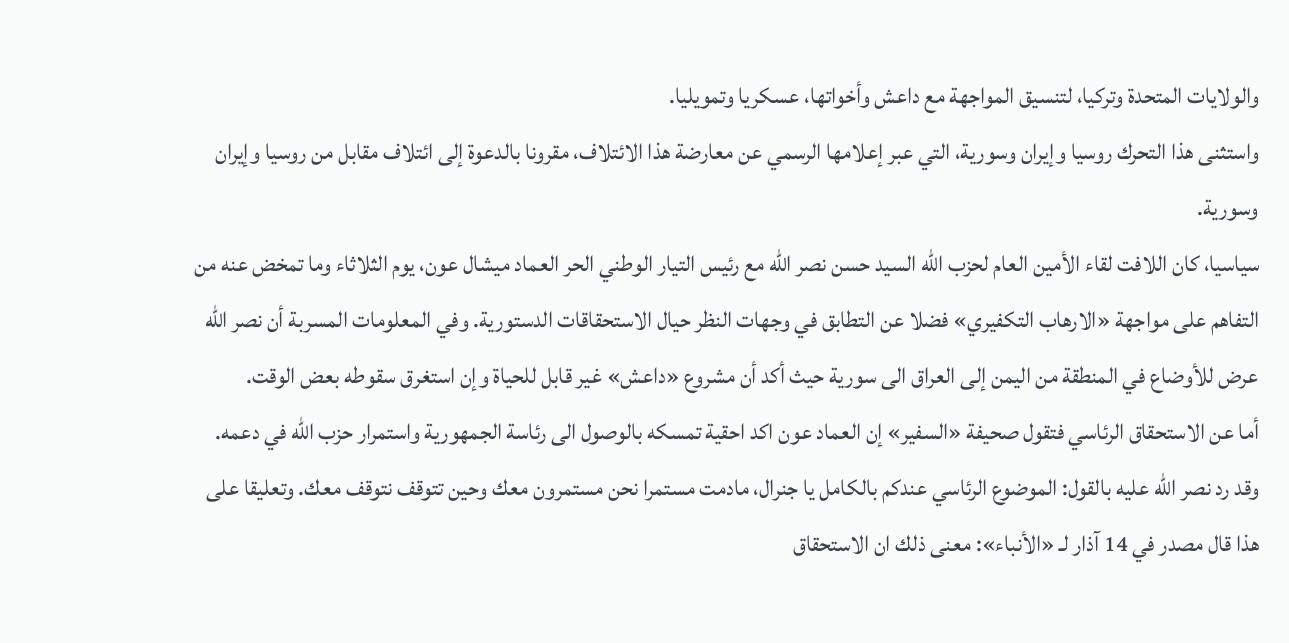والولايات المتحدة وتركيا، لتنسيق المواجهة مع داعش وأخواتها، عسكريا وتمويليا.
واستثنى هذا التحرك روسيا وإيران وسورية، التي عبر إعلامها الرسمي عن معارضة هذا الائتلاف، مقرونا بالدعوة إلى ائتلاف مقابل من روسيا وإيران وسورية.
سياسيا، كان اللافت لقاء الأمين العام لحزب الله السيد حسن نصر الله مع رئيس التيار الوطني الحر العماد ميشال عون، يوم الثلاثاء وما تمخض عنه من التفاهم على مواجهة «الارهاب التكفيري» فضلا عن التطابق في وجهات النظر حيال الاستحقاقات الدستورية. وفي المعلومات المسربة أن نصر الله عرض للأوضاع في المنطقة من اليمن إلى العراق الى سورية حيث أكد أن مشروع «داعش» غير قابل للحياة وإن استغرق سقوطه بعض الوقت.
أما عن الاستحقاق الرئاسي فتقول صحيفة «السفير» إن العماد عون اكد احقية تمسكه بالوصول الى رئاسة الجمهورية واستمرار حزب الله في دعمه.
وقد رد نصر الله عليه بالقول: الموضوع الرئاسي عندكم بالكامل يا جنرال، مادمت مستمرا نحن مستمرون معك وحين تتوقف نتوقف معك. وتعليقا على هذا قال مصدر في 14 آذار لـ «الأنباء»: معنى ذلك ان الاستحقاق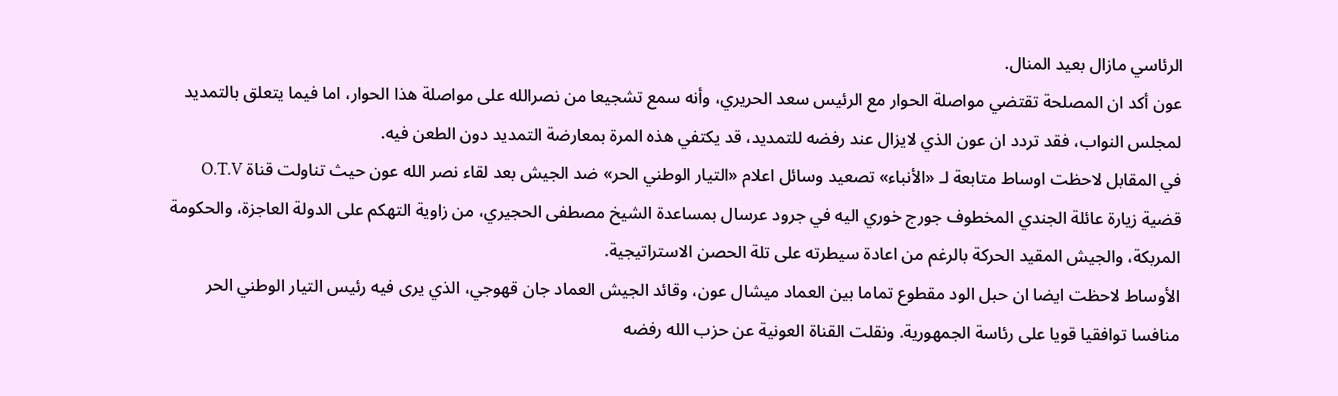الرئاسي مازال بعيد المنال.
عون أكد ان المصلحة تقتضي مواصلة الحوار مع الرئيس سعد الحريري، وأنه سمع تشجيعا من نصرالله على مواصلة هذا الحوار، اما فيما يتعلق بالتمديد لمجلس النواب، فقد تردد ان عون الذي لايزال عند رفضه للتمديد، قد يكتفي هذه المرة بمعارضة التمديد دون الطعن فيه.
في المقابل لاحظت اوساط متابعة لـ «الأنباء» تصعيد وسائل اعلام «التيار الوطني الحر» ضد الجيش بعد لقاء نصر الله عون حيث تناولت قناة O.T.V قضية زيارة عائلة الجندي المخطوف جورج خوري اليه في جرود عرسال بمساعدة الشيخ مصطفى الحجيري، من زاوية التهكم على الدولة العاجزة، والحكومة المربكة، والجيش المقيد الحركة بالرغم من اعادة سيطرته على تلة الحصن الاستراتيجية.
الأوساط لاحظت ايضا ان حبل الود مقطوع تماما بين العماد ميشال عون، وقائد الجيش العماد جان قهوجي، الذي يرى فيه رئيس التيار الوطني الحر منافسا توافقيا قويا على رئاسة الجمهورية. ونقلت القناة العونية عن حزب الله رفضه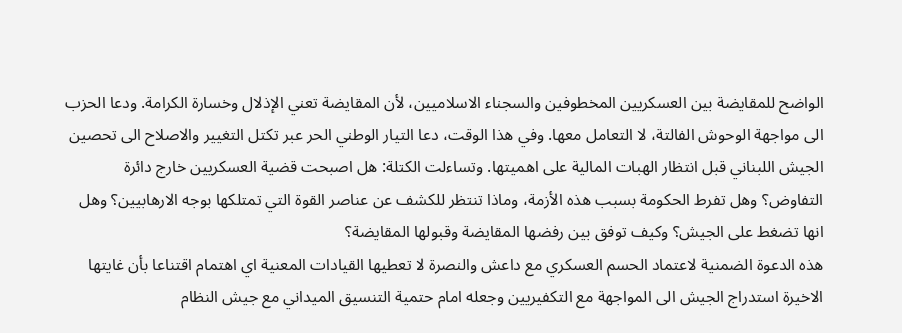الواضح للمقايضة بين العسكريين المخطوفين والسجناء الاسلاميين، لأن المقايضة تعني الإذلال وخسارة الكرامة. ودعا الحزب الى مواجهة الوحوش الفالتة، لا التعامل معها. وفي هذا الوقت، دعا التيار الوطني الحر عبر تكتل التغيير والاصلاح الى تحصين الجيش اللبناني قبل انتظار الهبات المالية على اهميتها. وتساءلت الكتلة: هل اصبحت قضية العسكريين خارج دائرة التفاوض؟ وهل تفرط الحكومة بسبب هذه الأزمة، وماذا تنتظر للكشف عن عناصر القوة التي تمتلكها بوجه الارهابيين؟ وهل انها تضغط على الجيش؟ وكيف توفق بين رفضها المقايضة وقبولها المقايضة؟
هذه الدعوة الضمنية لاعتماد الحسم العسكري مع داعش والنصرة لا تعطيها القيادات المعنية اي اهتمام اقتناعا بأن غايتها الاخيرة استدراج الجيش الى المواجهة مع التكفيريين وجعله امام حتمية التنسيق الميداني مع جيش النظام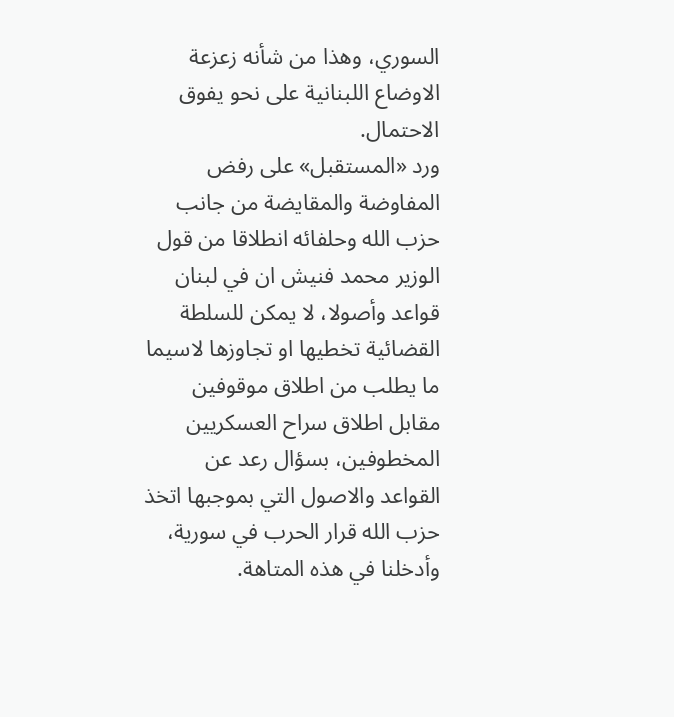السوري، وهذا من شأنه زعزعة الاوضاع اللبنانية على نحو يفوق الاحتمال.
ورد «المستقبل» على رفض المفاوضة والمقايضة من جانب حزب الله وحلفائه انطلاقا من قول الوزير محمد فنيش ان في لبنان قواعد وأصولا، لا يمكن للسلطة القضائية تخطيها او تجاوزها لاسيما ما يطلب من اطلاق موقوفين مقابل اطلاق سراح العسكريين المخطوفين، بسؤال رعد عن القواعد والاصول التي بموجبها اتخذ حزب الله قرار الحرب في سورية، وأدخلنا في هذه المتاهة.